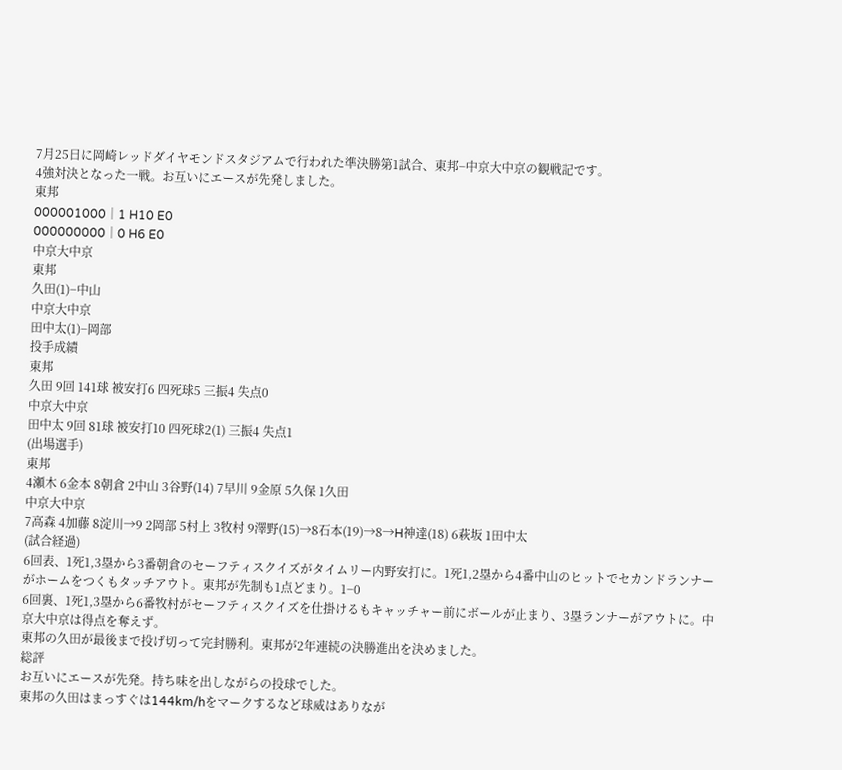7月25日に岡崎レッドダイヤモンドスタジアムで行われた準決勝第1試合、東邦−中京大中京の観戦記です。
4強対決となった一戦。お互いにエースが先発しました。
東邦
000001000│1 H10 E0
000000000│0 H6 E0
中京大中京
東邦
久田(1)−中山
中京大中京
田中太(1)−岡部
投手成績
東邦
久田 9回 141球 被安打6 四死球5 三振4 失点0
中京大中京
田中太 9回 81球 被安打10 四死球2(1) 三振4 失点1
(出場選手)
東邦
4瀬木 6金本 8朝倉 2中山 3谷野(14) 7早川 9金原 5久保 1久田
中京大中京
7高森 4加藤 8淀川→9 2岡部 5村上 3牧村 9澤野(15)→8石本(19)→8→H神達(18) 6萩坂 1田中太
(試合経過)
6回表、1死1,3塁から3番朝倉のセーフティスクイズがタイムリー内野安打に。1死1,2塁から4番中山のヒットでセカンドランナーがホームをつくもタッチアウト。東邦が先制も1点どまり。1−0
6回裏、1死1,3塁から6番牧村がセーフティスクイズを仕掛けるもキャッチャー前にボールが止まり、3塁ランナーがアウトに。中京大中京は得点を奪えず。
東邦の久田が最後まで投げ切って完封勝利。東邦が2年連続の決勝進出を決めました。
総評
お互いにエースが先発。持ち味を出しながらの投球でした。
東邦の久田はまっすぐは144km/hをマークするなど球威はありなが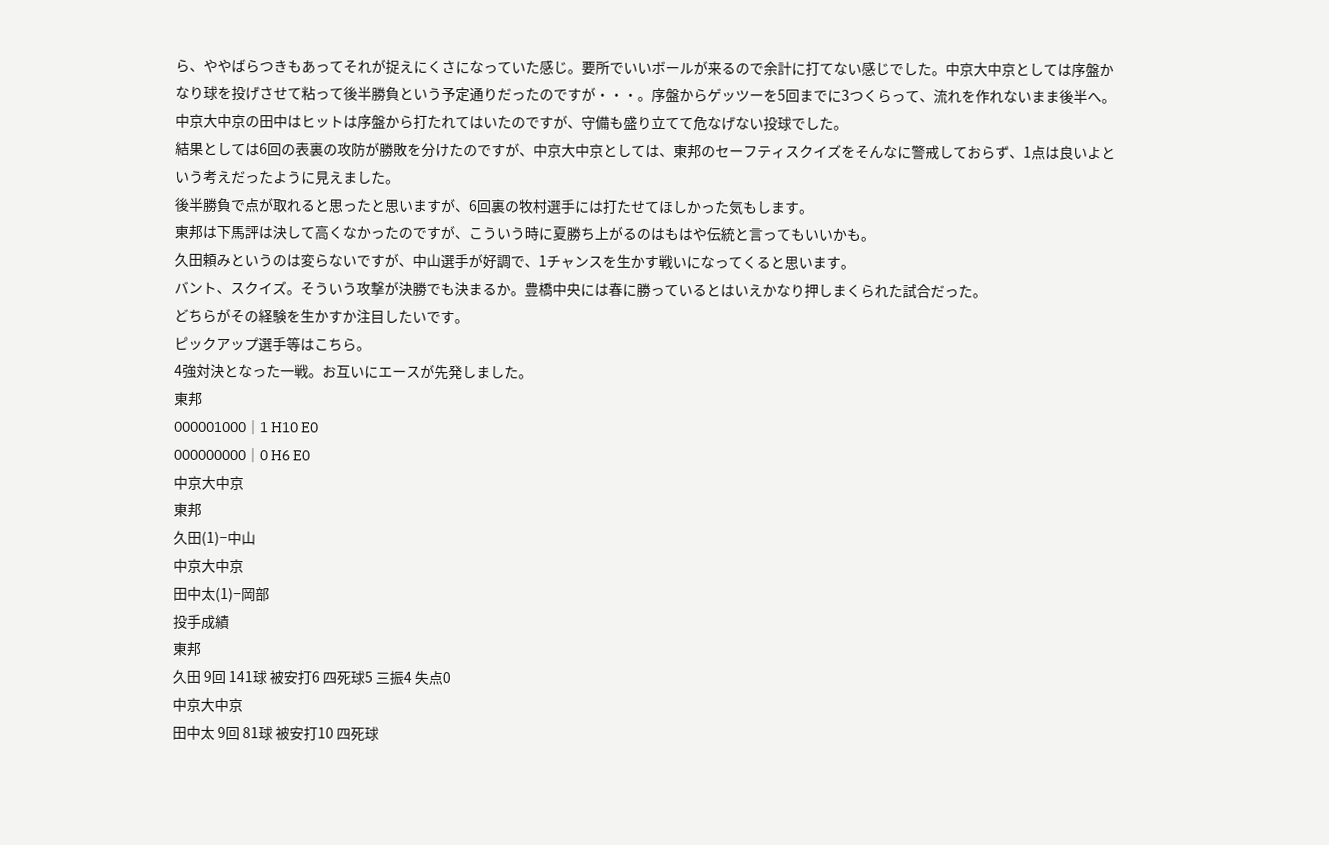ら、ややばらつきもあってそれが捉えにくさになっていた感じ。要所でいいボールが来るので余計に打てない感じでした。中京大中京としては序盤かなり球を投げさせて粘って後半勝負という予定通りだったのですが・・・。序盤からゲッツーを5回までに3つくらって、流れを作れないまま後半へ。
中京大中京の田中はヒットは序盤から打たれてはいたのですが、守備も盛り立てて危なげない投球でした。
結果としては6回の表裏の攻防が勝敗を分けたのですが、中京大中京としては、東邦のセーフティスクイズをそんなに警戒しておらず、1点は良いよという考えだったように見えました。
後半勝負で点が取れると思ったと思いますが、6回裏の牧村選手には打たせてほしかった気もします。
東邦は下馬評は決して高くなかったのですが、こういう時に夏勝ち上がるのはもはや伝統と言ってもいいかも。
久田頼みというのは変らないですが、中山選手が好調で、1チャンスを生かす戦いになってくると思います。
バント、スクイズ。そういう攻撃が決勝でも決まるか。豊橋中央には春に勝っているとはいえかなり押しまくられた試合だった。
どちらがその経験を生かすか注目したいです。
ピックアップ選手等はこちら。
4強対決となった一戦。お互いにエースが先発しました。
東邦
000001000│1 H10 E0
000000000│0 H6 E0
中京大中京
東邦
久田(1)−中山
中京大中京
田中太(1)−岡部
投手成績
東邦
久田 9回 141球 被安打6 四死球5 三振4 失点0
中京大中京
田中太 9回 81球 被安打10 四死球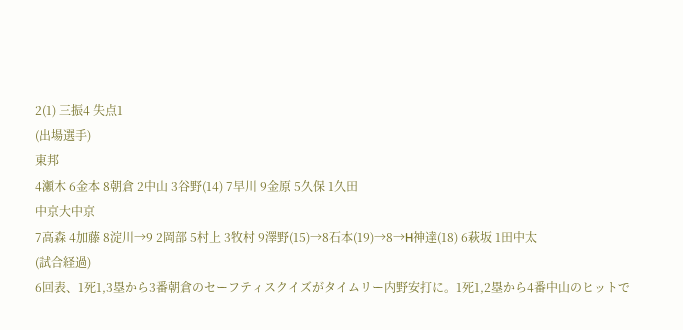2(1) 三振4 失点1
(出場選手)
東邦
4瀬木 6金本 8朝倉 2中山 3谷野(14) 7早川 9金原 5久保 1久田
中京大中京
7高森 4加藤 8淀川→9 2岡部 5村上 3牧村 9澤野(15)→8石本(19)→8→H神達(18) 6萩坂 1田中太
(試合経過)
6回表、1死1,3塁から3番朝倉のセーフティスクイズがタイムリー内野安打に。1死1,2塁から4番中山のヒットで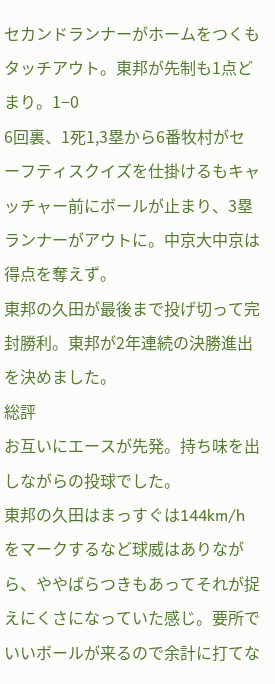セカンドランナーがホームをつくもタッチアウト。東邦が先制も1点どまり。1−0
6回裏、1死1,3塁から6番牧村がセーフティスクイズを仕掛けるもキャッチャー前にボールが止まり、3塁ランナーがアウトに。中京大中京は得点を奪えず。
東邦の久田が最後まで投げ切って完封勝利。東邦が2年連続の決勝進出を決めました。
総評
お互いにエースが先発。持ち味を出しながらの投球でした。
東邦の久田はまっすぐは144km/hをマークするなど球威はありながら、ややばらつきもあってそれが捉えにくさになっていた感じ。要所でいいボールが来るので余計に打てな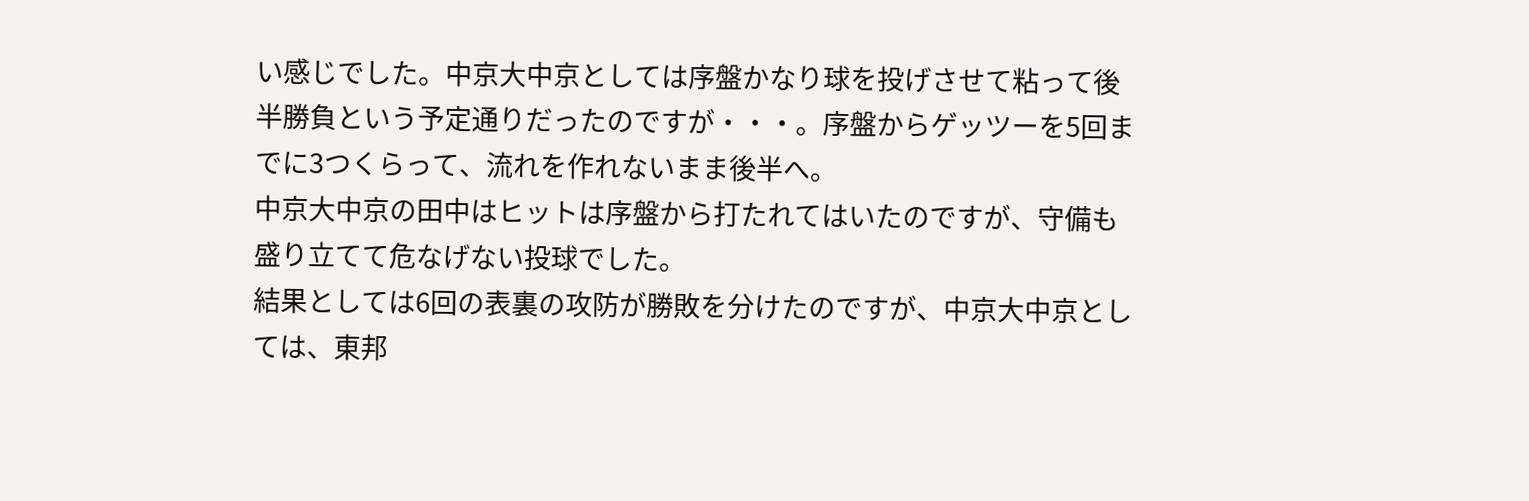い感じでした。中京大中京としては序盤かなり球を投げさせて粘って後半勝負という予定通りだったのですが・・・。序盤からゲッツーを5回までに3つくらって、流れを作れないまま後半へ。
中京大中京の田中はヒットは序盤から打たれてはいたのですが、守備も盛り立てて危なげない投球でした。
結果としては6回の表裏の攻防が勝敗を分けたのですが、中京大中京としては、東邦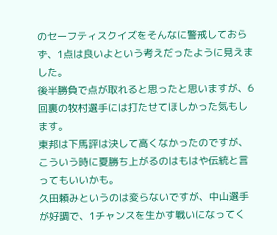のセーフティスクイズをそんなに警戒しておらず、1点は良いよという考えだったように見えました。
後半勝負で点が取れると思ったと思いますが、6回裏の牧村選手には打たせてほしかった気もします。
東邦は下馬評は決して高くなかったのですが、こういう時に夏勝ち上がるのはもはや伝統と言ってもいいかも。
久田頼みというのは変らないですが、中山選手が好調で、1チャンスを生かす戦いになってく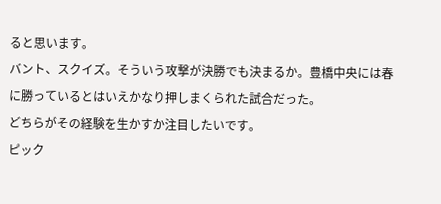ると思います。
バント、スクイズ。そういう攻撃が決勝でも決まるか。豊橋中央には春に勝っているとはいえかなり押しまくられた試合だった。
どちらがその経験を生かすか注目したいです。
ピック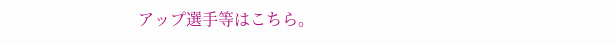アップ選手等はこちら。